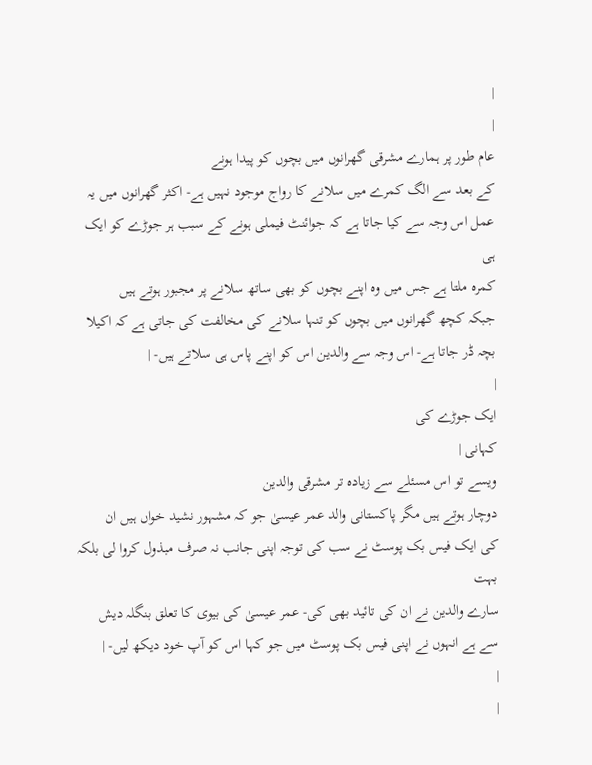|
|
عام طور پر ہمارے مشرقی گھرانوں میں بچوں کو پیدا ہونے
کے بعد سے الگ کمرے میں سلانے کا رواج موجود نہیں ہے- اکثر گھرانوں میں یہ
عمل اس وجہ سے کیا جاتا ہے کہ جوائنٹ فیملی ہونے کے سبب ہر جوڑے کو ایک ہی
کمرہ ملتا ہے جس میں وہ اپنے بچوں کو بھی ساتھ سلانے پر مجبور ہوتے ہیں
جبکہ کچھ گھرانوں میں بچوں کو تنہا سلانے کی مخالفت کی جاتی ہے کہ اکیلا
بچہ ڈر جاتا ہے- اس وجہ سے والدین اس کو اپنے پاس ہی سلاتے ہیں- |
|
ایک جوڑے کی
کہانی |
ویسے تو اس مسئلے سے زيادہ تر مشرقی والدین
دوچار ہوتے ہیں مگر پاکستانی والد عمر عیسیٰ جو کہ مشہور نشید خواں ہیں ان
کی ایک فیس بک پوسٹ نے سب کی توجہ اپنی جانب نہ صرف مبذول کروا لی بلکہ بہت
سارے والدین نے ان کی تائيد بھی کی- عمر عیسیٰ کی بیوی کا تعلق بنگلہ دیش
سے ہے انہوں نے اپنی فیس بک پوسٹ میں جو کہا اس کو آپ خود دیکھ لیں- |
|
|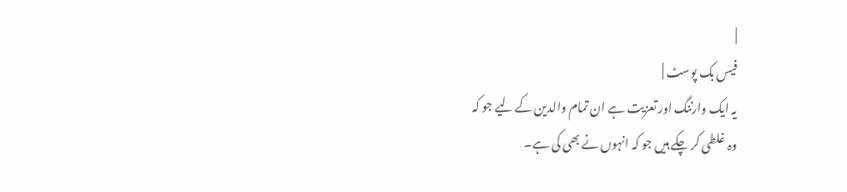|
فیس بک پوسٹ |
یہ ایک وارننگ اور تعزيت ہے ان تمام والدین کے لیے جو کہ
وہ غلطی کر چکے ہیں جو کہ انہوں نے بھی کی ہے۔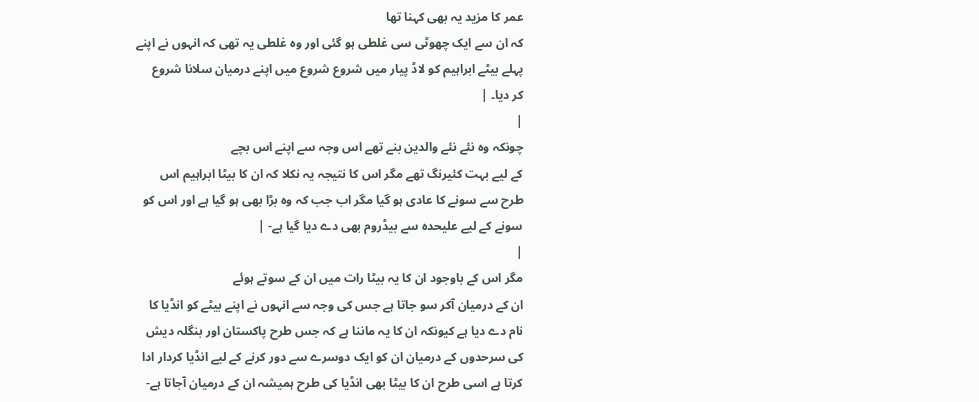عمر کا مزيد یہ بھی کہنا تھا
کہ ان سے ایک چھوٹی سی غلطی ہو گئی اور وہ غلطی یہ تھی کہ انہوں نے اپنے
پہلے بیٹے ابراہیم کو لاڈ پیار میں شروع شروع میں اپنے درمیان سلانا شروع
کر دیا۔ |
|
چونکہ وہ نئے نئے والدین بنے تھے اس وجہ سے اپنے اس بچے
کے لیے بہت کئيرنگ تھے مگر اس کا نتیجہ یہ نکلا کہ ان کا بیٹا ابراہیم اس
طرح سے سونے کا عادی ہو گیا مگر اب جب کہ وہ بڑا بھی ہو گیا ہے اور اس کو
سونے کے لیے علیحدہ سے بیڈروم بھی دے دیا گیا ہے- |
|
مگر اس کے باوجود ان کا یہ بیٹا رات میں ان کے سوتے ہوئے
ان کے درمیان آکر سو جاتا ہے جس کی وجہ سے انہوں نے اپنے بیٹے کو انڈیا کا
نام دے دیا ہے کیونکہ ان کا یہ ماننا ہے کہ جس طرح پاکستان اور بنگلہ دیش
کی سرحدوں کے درمیان ان کو ایک دوسرے سے دور کرنے کے لیے انڈيا کردار ادا
کرتا ہے اسی طرح ان کا بیٹا بھی انڈیا کی طرح ہمیشہ ان کے درمیان آجاتا ہے-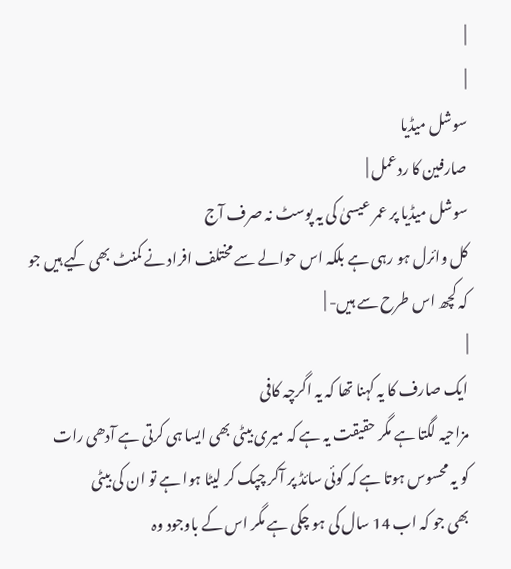|
|
سوشل میڈيا
صارفین کا ردعمل |
سوشل میڈيا پر عمر عیسیٰ کی یہ پوسٹ نہ صرف آج
کل وائرل ہو رہی ہے بلکہ اس حوالے سے مختلف افراد نے کمنٹ بھی کیے ہیں جو
کہ کچھ اس طرح سے ہیں- |
|
ایک صارف کا یہ کہنا تھا کہ یہ اگرچہ کافی
مزاحیہ لگتا ہے مگر حقیقت یہ ہے کہ میری بیٹی بھی ایسا ہی کرتی ہے آدھی رات
کو یہ محسوس ہوتا ہے کہ کوئی سائڈ پر آکر چپک کر لیٹا ہوا ہے تو ان کی بیٹی
بھی جو کہ اب 14 سال کی ہو چکی ہے مگر اس کے باوجود وہ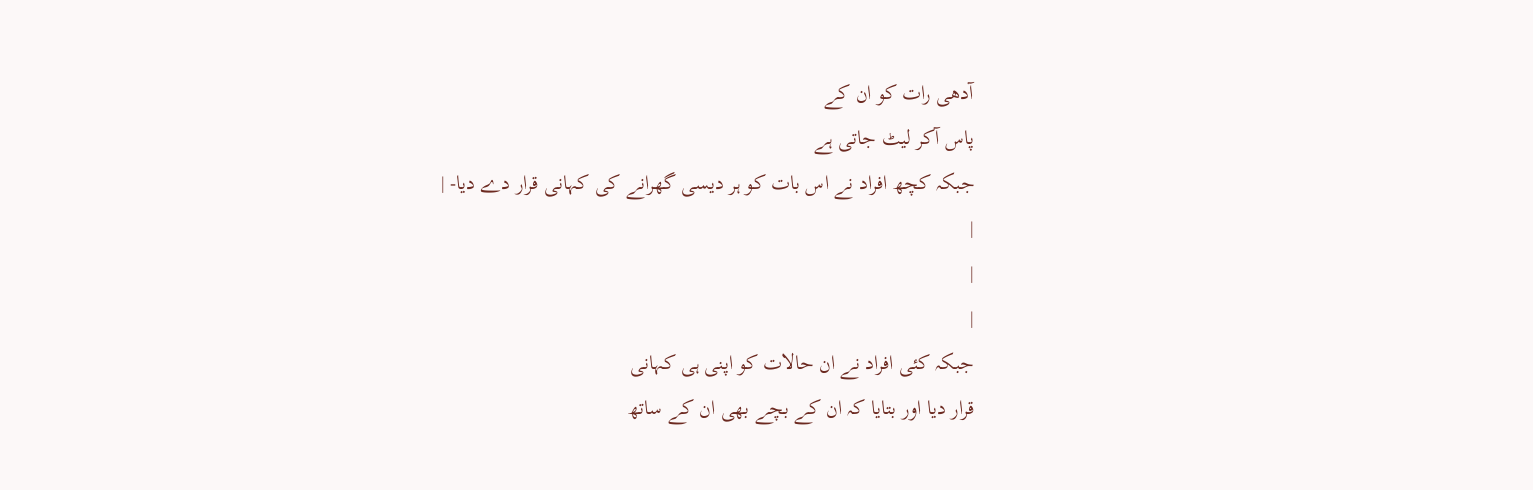آدھی رات کو ان کے
پاس آکر لیٹ جاتی ہے
جبکہ کچھ افراد نے اس بات کو ہر دیسی گھرانے کی کہانی قرار دے دیا- |
|
|
|
جبکہ کئی افراد نے ان حالات کو اپنی ہی کہانی
قرار دیا اور بتایا کہ ان کے بچے بھی ان کے ساتھ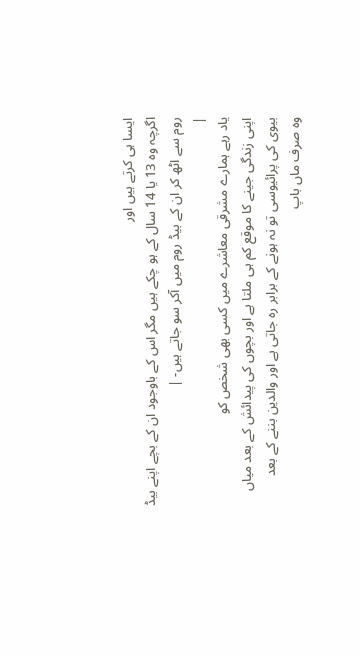ایسا ہی کرتے ہیں اور
اگرچہ وہ 13 یا 14 سال کے ہو چکے ہیں مگر اس کے باوجود ان کے بچے اپنے بیڈ
روم سے اٹھ کر ان کے بیڈ روم میں آکر سو جاتے ہیں- |
|
یاد رہے ہمارے مشرقی معاشرے میں کسی بھی شخص کو
اپنی زندگی جینے کا موقع کم ہی ملتا ہے اور بچوں کی پیدائش کے بعد میاں
بیوی کی پرائيوسی تو نہ ہونے کے برابر رہ جاتی ہے اور والدین بننے کے بعد
وہ صرف ماں باپ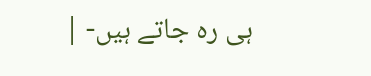ہی رہ جاتے ہیں- |